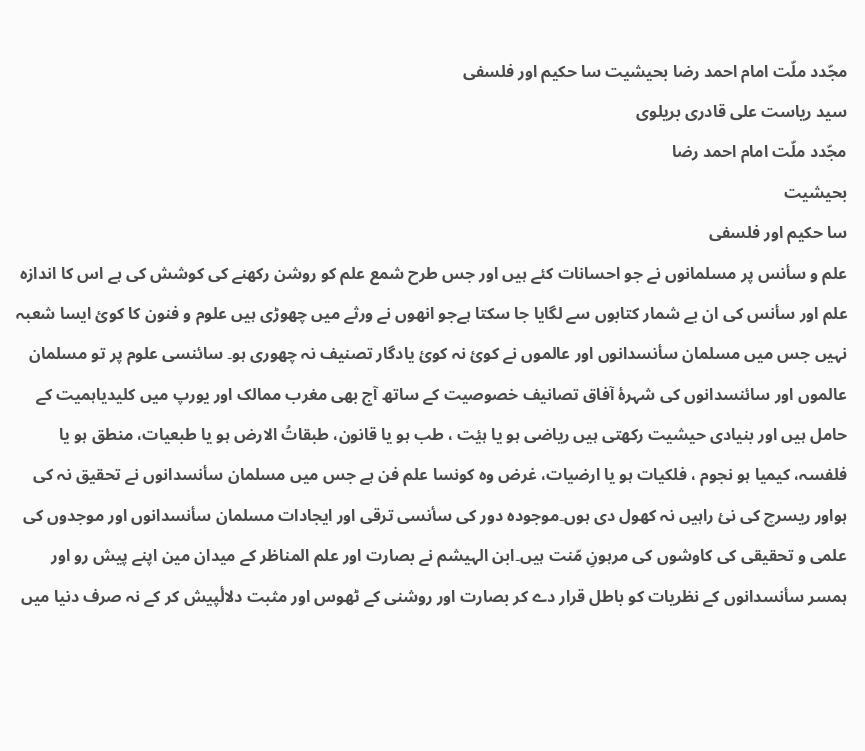مجّدد ملّت امام احمد رضا بحیشیت سا حکیم اور فلسفی
سید ریاست علی قادری بریلوی
مجّدد ملّت امام احمد رضا
بحیشیت
سا حکیم اور فلسفی
علم و سأنس پر مسلمانوں نے جو احسانات کئے ہیں اور جس طرح شمع علم کو روشن رکھنے کی کوشش کی ہے اس کا اندازہ علم اور سأنس کی ان بے شمار کتابوں سے لگایا جا سکتا ہےجو انھوں نے ورثے میں چھوڑی ہیں علوم و فنون کا کویٔ ایسا شعبہ نہیں جس میں مسلمان سأنسدانوں اور عالموں نے کویٔ نہ کویٔ یادگار تصنیف نہ چھوری ہو۔ سائنسی علوم پر تو مسلمان عالموں اور سائنسدانوں کی شہرۂ آفاق تصانیف خصوصیت کے ساتھ آج بھی مغرب ممالک اور یورپ میں کلیدیاہمیت کے حامل ہیں اور بنیادی حیشیت رکھتی ہیں ریاضی ہو یا ہیٔت ، طب ہو یا قانون، طبقاتُ الارض ہو یا طبعیات، منطق ہو یا فلفسہ، کیمیا ہو نجوم ، فلکیات ہو یا ارضیات، غرض وہ کونسا علم فن ہے جس میں مسلمان سأنسدانوں نے تحقیق نہ کی ہواور ریسرچ کی نیٔ راہیں نہ کھول دی ہوں۔موجودہ دور کی سأنسی ترقی اور ایجادات مسلمان سأنسدانوں اور موجدوں کی علمی و تحقیقی کی کاوشوں کی مرہونِ مّنت ہیں۔ابن الہیشم نے بصارت اور علم المناظر کے میدان مین اپنے پیش رو اور ہمسر سأنسدانوں کے نظریات کو باطل قرار دے کر بصارت اور روشنی کے ٹھوس اور مثبت دلالٔپیش کر کے نہ صرف دنیا میں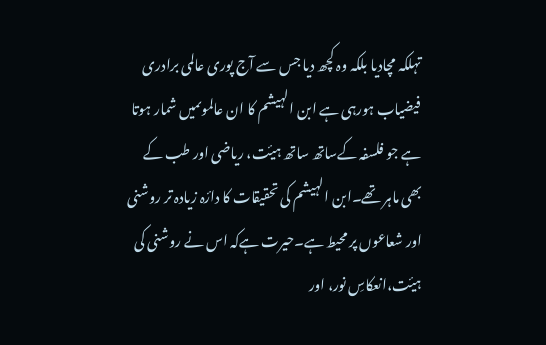تہلکہ مچادیا بلکہ وہ کچھ دیا جس سے آج پوری عالمی برادری فیضیاب ہورہی ہے ابن الہیشم کا ان عالموںمیں شمار ہوتا ہے جو فلسفہ کےساتھ ساتھ ہیٔت، ریاضی اور طب کے بھی ماہر تھے۔ابن الہیشم کی تحقیقات کا دارٔہ زیادہ تر روشنی اور شعاعوں پر محیط ہے۔حیرت ہےکہ اس نے روشنی کی ہیٔت،انعکاسِ نور، اور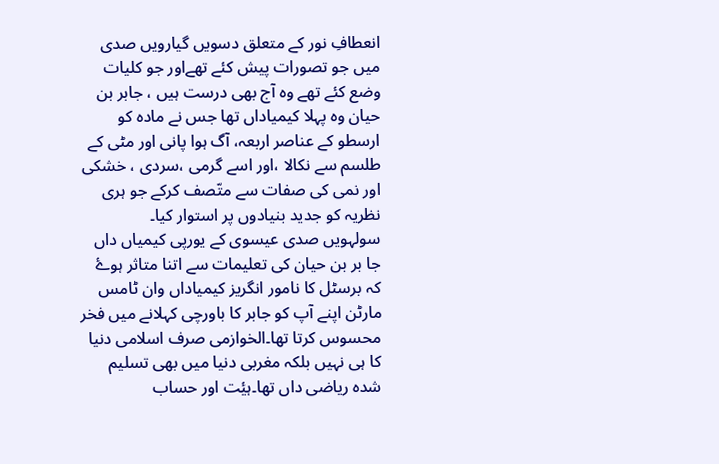انعطافِ نور کے متعلق دسویں گیارویں صدی میں جو تصورات پیش کئے تھےاور جو کلیات وضع کئے تھے وہ آج بھی درست ہیں ، جابر بن حیان وہ پہلا کیمیاداں تھا جس نے مادہ کو ارسطو کے عناصر اربعہ، آگ ہوا پانی اور مٹی کے طلسم سے نکالا ،اور اسے گرمی ،سردی ، خشکی اور نمی کی صفات سے متّصف کرکے جو ہری نظریہ کو جدید بنیادوں پر استوار کیا۔
سولہویں صدی عیسوی کے یورپی کیمیاں داں جا بر بن حیان کی تعلیمات سے اتنا متاثر ہوۓ کہ برسٹل کا نامور انگریز کیمیاداں وان ٹامس مارٹن اپنے آپ کو جابر کا باورچی کہلانے میں فخر محسوس کرتا تھا۔الخوازمی صرف اسلامی دنیا کا ہی نہیں بلکہ مغربی دنیا میں بھی تسلیم شدہ ریاضی داں تھا۔ہیٔت اور حساب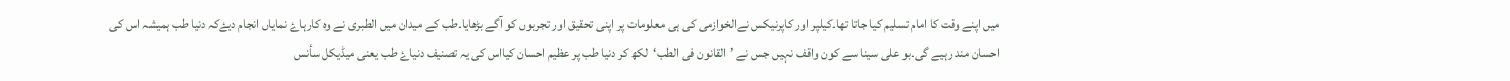میں اپنے وقت کا امام تسلیم کیا جاتا تھا۔کیلپر اور کاپرنیکس نےالخوازمی کی ہی معلومات پر اپنی تحقیق اور تجربوں کو آگے بڑھایا۔طب کے میدان میں الطبری نے وہ کارہاۓ نمایاں انجام دیۓکہ دنیا طب ہمیشہ اس کی احسان مند رہیے گی۔بو علی سینا سے کون واقف نہیں جس نے ’القانون فی الطب‘لکھ کر دنیا طب پر عظیم احسان کیااس کی یہ تصنیف دنیاۓ طب یعنی میڈیکل سأنس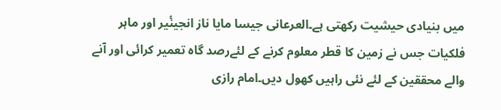میں بنیادی حیشیت رکھتی ہے۔العرعانی جیسا مایا ناز انجینٔیر اور ماہر فلکیات جس نے زمین کا قطر معلوم کرنے کے لئےرصد گاہ تعمیر کرائی اور آنے والے محققین کے لئے نئی راہیں کھول دیں۔امام رازی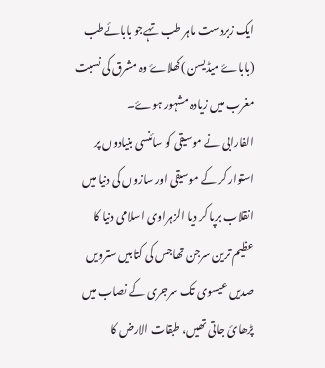ایک زبردست ماہر طب تہےجو بابائےطب (باباۓ میڈیسن )کھلاۓ وہ مشرق کی نسبت مغرب میں زیادہ مشہور ہوۓ۔
الفارابی نے موسیقی کو سائنسی بنیادوں پر استوار کر کے موسیقی اور سازوں کی دنیا میں انقلاب برپا کر دیا الزہراوی اسلامی دنیا کا عظیم ترین سرجن تھاجس کی کتابیں سترویں صدیں عیسوی تک سرجری کے نصاب میں پڑھایٔ جاتی تھیں، طبقات الارض کا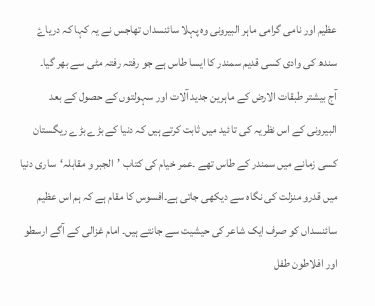عظیم اور نامی گرامی ماہر البیرونی وہ پہلا سائنسداں تھاجس نے یہ کہا کہ دریاۓ سندھ کی وادی کسی قدیم سمندر کا ایسا طاس ہے جو رفتہ رفتہ مٹی سے بھر گیا۔
آج بیشتر طبقات الارض کے ماہرین جدید آلات اور سہولتوں کے حصول کے بعد البیرونی کے اس نظریہ کی تا ئید میں ثابت کرتے ہیں کہ دنیا کے بڑے بڑے ریگستان کسی زمانے میں سمندر کے طاس تھے ۔عمر خیام کی کتاب ’الجبر و مقابلہ‘ساری دنیا میں قدرو منزلت کی نگاہ سے دیکھی جاتی ہے۔افسوس کا مقام ہے کہ ہم اس عظیم سائنسداں کو صرف ایک شاعر کی حیشیت سے جانتے ہیں۔ امام غزالی کے آگے ارسطو اور افلاطون طفل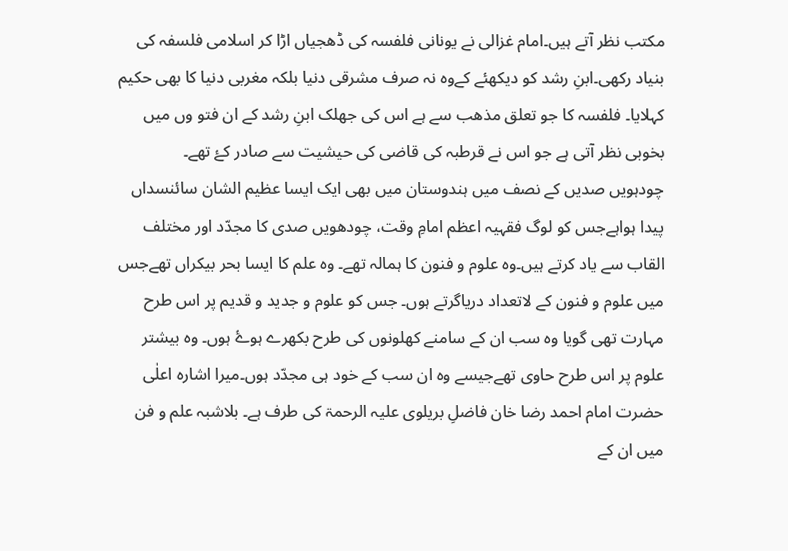مکتب نظر آتے ہیں۔امام غزالی نے یونانی فلفسہ کی ڈھجیاں اڑا کر اسلامی فلسفہ کی بنیاد رکھی۔ابنِ رشد کو دیکھئے کےوہ نہ صرف مشرقی دنیا بلکہ مغربی دنیا کا بھی حکیم کہلایا۔ فلفسہ کا جو تعلق مذھب سے ہے اس کی جھلک ابنِ رشد کے ان فتو وں میں بخوبی نظر آتی ہے جو اس نے قرطبہ کی قاضی کی حیشیت سے صادر کۓ تھے۔
چودہویں صدیں کے نصف میں ہندوستان میں بھی ایک ایسا عظیم الشان سائنسداں پیدا ہواہےجس کو لوگ فقہیہ اعظم امامِ وقت، چودھویں صدی کا مجدّد اور مختلف القاب سے یاد کرتے ہیں۔وہ علوم و فنون کا ہمالہ تھے۔ وہ علم کا ایسا بحر بیکراں تھےجس میں علوم و فنون کے لاتعداد دریاگرتے ہوں۔ جس کو علوم و جدید و قدیم پر اس طرح مہارت تھی گویا وہ سب ان کے سامنے کھلونوں کی طرح بکھرے ہوۓ ہوں۔ وہ بیشتر علوم پر اس طرح حاوی تھےجیسے وہ ان سب کے خود ہی مجدّد ہوں۔میرا اشارہ اعلٰی حضرت امام احمد رضا خان فاضلِ بریلوی علیہ الرحمۃ کی طرف ہے۔ بلاشبہ علم و فن میں ان کے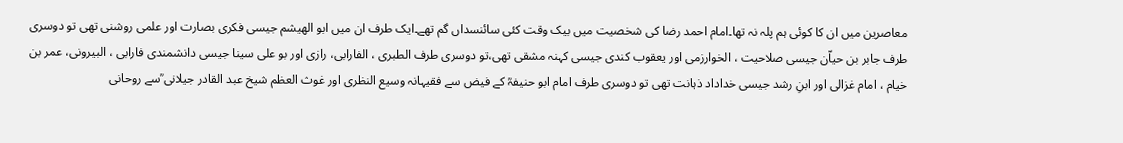معاصرین میں ان کا کوئی ہم پلہ نہ تھا۔امام احمد رضا کی شخصیت میں بیک وقت کئی سائنسداں گم تھے۔ایک طرف ان میں ابو الھیشم جیسی فکری بصارت اور علمی روشنی تھی تو دوسری طرف جابر بن حیاّن جیسی صلاحیت ، الخوارزمی اور یعقوب کندی جیسی کہنہ مشقی تھی،تو دوسری طرف الطبری ، الفارابی، رازی اور بو علی سینا جیسی دانشمندی فارابی ، البیرونی، عمر بن خیام ، امام غزالی اور ابنِ رشد جیسی خداداد ذہانت تھی تو دوسری طرف امام ابو حنیفہؒ کے فیض سے فقیہانہ وسیع النظری اور غوث العظم شیخ عبد القادر جیلانی ؒسے روحانی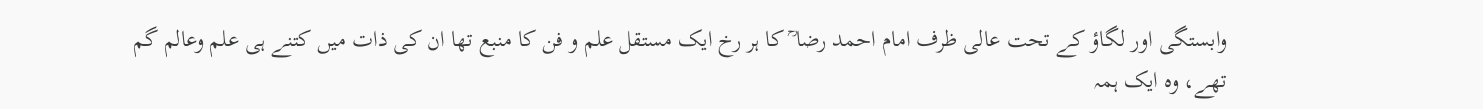وابستگی اور لگاؤ کے تحت عالی ظرف امام احمد رضا ؒ کا ہر رخ ایک مستقل علم و فن کا منبع تھا ان کی ذات میں کتنے ہی علم وعالم گم تھے، وہ ایک ہمہ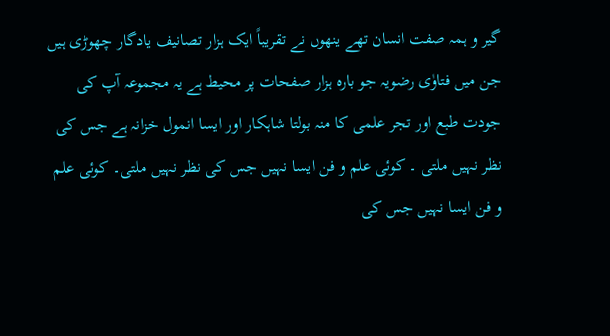گیر و ہمہ صفت انسان تھے ینھوں نے تقریباً ایک ہزار تصانیف یادگار چھوڑی ہیں جن میں فتاوٰی رضویہ جو بارہ ہزار صفحات پر محیط ہے یہ مجموعہ آپ کی جودت طبع اور تجر علمی کا منہ بولتا شاہکار اور ایسا انمول خزانہ ہے جس کی نظر نہیں ملتی ۔ کوئی علم و فن ایسا نہیں جس کی نظر نہیں ملتی۔ کوئی علم و فن ایسا نہیں جس کی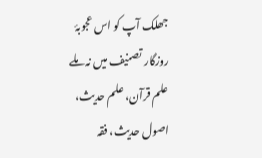جھلک آپ کو اس عجوبۂ روزگار تصنیف میں نہ ملے علم قرآن، علم حدیث، اصول حدیث، فقہ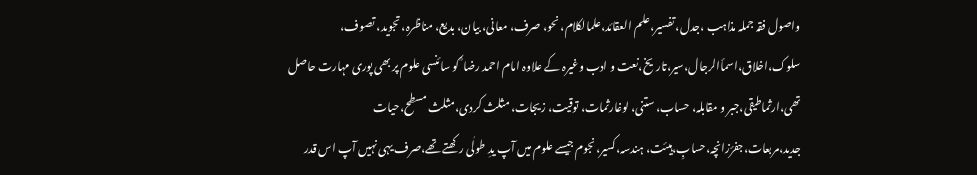واصول فقہ جملہ مذاہب ،جدل، تفسیر،علم العقائد،علمالکلام، نحو، صرف، معانی، بیان، بدیع، مناظرہ، تجوید، تصوف، سلوک،اخلاق،اسمأالرجال،سیر،تاریخ،نعت و ادب وغیرہ کے علاوہ امام احمد رضا ؒ کو سائنسی علوم پر بھی پوری مہارت حاصل تھی،ارثماطیقی،جبر و مقابلہ، حساب، ستنی، لوغارثمات، توقیت، زیجات، مثلث کردی،مثلث مسطح،حیات جدید،مربعات،جفرٔزانچہ،حسابِ،ہیئت، ہندسہ،کسیر،نجوم جیسے علوم میں آپ یدِ طولٰی رکھتے تھے،صرف یہی نہیں آپ اس قدر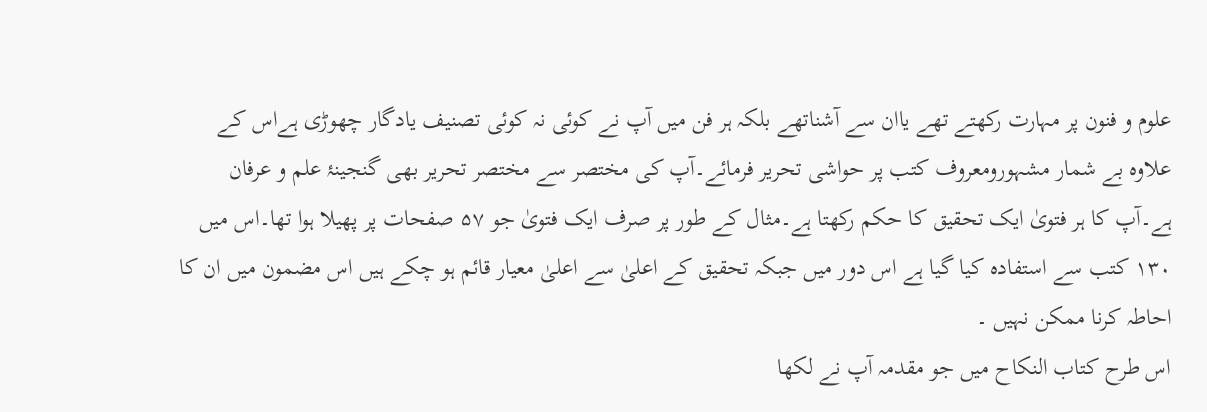علوم و فنون پر مہارت رکھتے تھے یاان سے آشناتھے بلکہ ہر فن میں آپ نے کوئی نہ کوئی تصنیف یادگار چھوڑی ہےاس کے علاوہ بے شمار مشہورومعروف کتب پر حواشی تحریر فرمائے۔آپ کی مختصر سے مختصر تحریر بھی گنجینۂ علم و عرفان ہے۔آپ کا ہر فتویٰ ایک تحقیق کا حکم رکھتا ہے۔مثال کے طور پر صرف ایک فتویٰ جو ۵۷ صفحات پر پھیلا ہوا تھا۔اس میں ۱۳۰ کتب سے استفادہ کیا گیا ہے اس دور میں جبکہ تحقیق کے اعلیٰ سے اعلیٰ معیار قائم ہو چکے ہیں اس مضمون میں ان کا احاطہ کرنا ممکن نہیں ۔
اس طرح کتاب النکاح میں جو مقدمہ آپ نے لکھا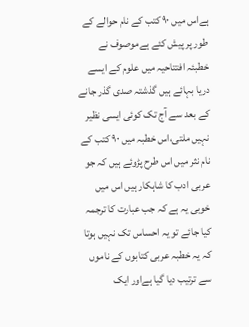ہےاس میں ۹۰ کتب کے نام حوالے کے طور پر پیش کئے ہےموصوف نے خطبئہ افتتاحیہ میں علوم کے ایسے دریا بہائے ہیں گذشتہ صدی گذر جانے کے بعد سے آج تک کوئی ایسی نظیر نہیں ملتی،اس خطبہ میں ۹۰ کتب کے نام نثر میں اس طرح پڑوئے ہیں کہ جو عربی ادب کا شاہکار ہیں اس میں خوبی یہ ہے کہ جب عبارت کا ترجمہ کیا جائے تو یہ احساس تک نہیں ہوتا کہ یہ خطبہ عربی کتابوں کے ناموں سے ترتیب دیا گیا ہےاور ایک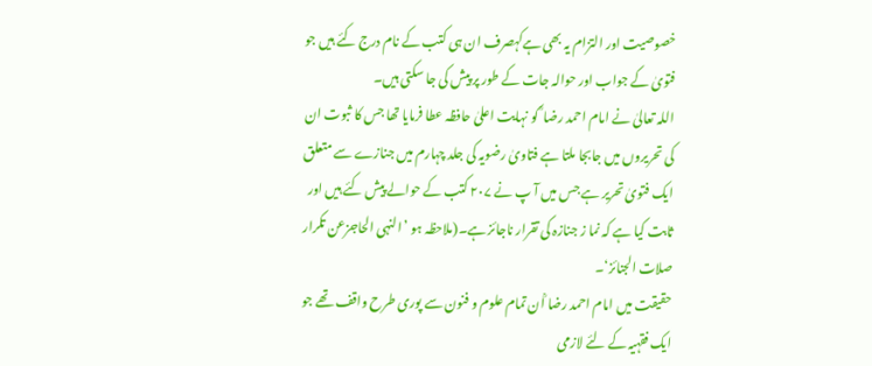خصوصیت اور التزام یہ بھی ہےکہصرف ان ہی کتب کے نام درج کئے ہیں جو فتویٰ کے جواب اور حوالہ جات کے طور پر پیش کی جا سکتی ہیں۔
اللہ تعالیٰ نے امام احمد رضا ؒ کو نہایت اعلیٰ حافظہ عطا فرمایا تھا جس کا ثبوت ان کی تحریروں میں جابجا ملتا ہے فتاویٰ رضویہ کی جلد چہارم میں جنازے سے متعلق ایک فتویٰ تحریر ہے جس میں آ پ نے ۲۰۷ کتب کے حوالے پیش کئے ہیں اور ثابت کیا ہے کہ نما ز جنازہ کی تقرار ناجائز ہے۔(ملاحظہ ہو ’النہی الحاجزعن تکرار صلات الجنائز‘۔
حقیقت میں امام احمد رضا ؒان تمام علوم و فنون سے پوری طرح واقف تھے جو ایک فقہیہ کے لئے لازمی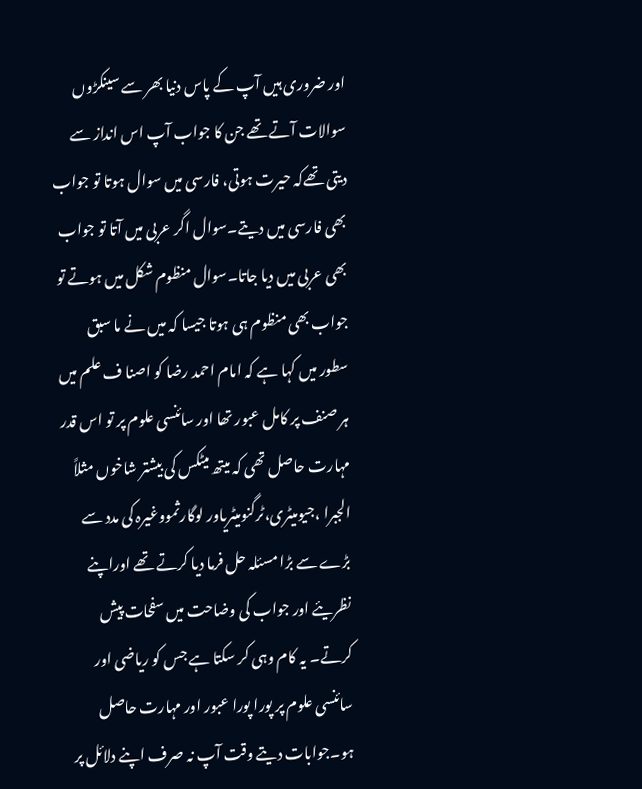اور ضروری ہیں آپ کے پاس دنیا بھر سے سینکڑوں سوالات آتے تھے جن کا جواب آپ اس انداز سے دیتی تھےکہ حیرت ہوتی، فارسی میں سوال ہوتا تو جواب بھی فارسی میں دیتے۔سوال اگر عربی میں آتا تو جواب بھی عربی میں دیا جاتا۔سوال منظوم شکل میں ہوتے تو جواب بھی منظوم ہی ہوتا جیسا کہ میں نے ما سبق سطور میں کہا ہے کہ امام احمد رضا کو اصنا ف علم میں ہر صنف پر کامل عبور تھا اور سائنسی علوم پر تو اس قدر مہارت حاصل تھی کہ میتھ میٹکس کی بیشتر شاخوں مثلاً الجبرا ،جیومیٹری،ٹرگنومیٹریاور لوگارثمووغیرہ کی مدد سے بڑے سے بڑا مسئلہ حل فرما دیا کرتے تھے اوراپنے نظریئے اور جواب کی وضاحت میں سفحات پیش کرتے۔ یہ کام وہی کر سکتا ہے جس کو ریاضی اور سائنسی علوم پر پورا پورا عبور اور مہارت حاصل ہو۔جوابات دیتے وقت آپ نہ صرف اپنے دلائل پر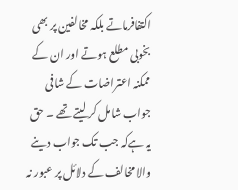اکتفافرماتے بلکہ مخالفین پر بھی بخوبی مطلع ہوتے اور ان کے ممکنہ اعتراضات کے شافی جواب شامل کر لیتے تھے ۔ حق یہ ہےکہ جب تک جواب دینے والا مخالف کے دلائل پر عبور نہ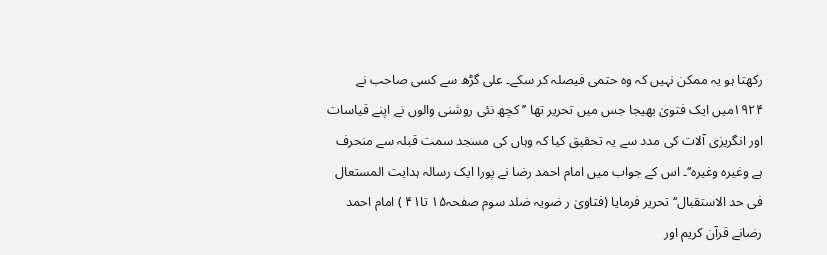رکھتا ہو یہ ممکن نہیں کہ وہ حتمی فیصلہ کر سکے۔ علی گڑھ سے کسی صاحب نے ۱۹۲۴میں ایک فتویٰ بھیجا جس میں تحریر تھا ’’ کچھ نئی روشنی والوں نے اپنے قیاسات اور انگریزی آلات کی مدد سے یہ تحقیق کیا کہ وہاں کی مسجد سمت قبلہ سے منحرف ہے وغیرہ وغیرہ‘‘۔ اس کے جواب میں امام احمد رضا نے پورا ایک رسالہ ہدایت المستعال فی حد الاستقبال‘‘ تحریر فرمایا (فتاویٰ ر ضویہ ضلد سوم صفحہ۱۵ تا۴۱ ) امام احمد رضانے قرآن کریم اور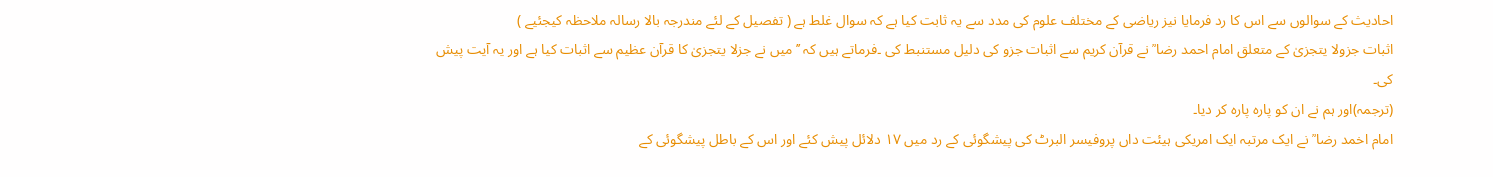احادیث کے سوالوں سے اس کا رد فرمایا نیز ریاضی کے مختلف علوم کی مدد سے یہ ثابت کیا ہے کہ سوال غلط ہے ( تفصیل کے لئے مندرجہ بالا رسالہ ملاحظہ کیجئیے )
اثبات جزولا یتجزیٰ کے متعلق امام احمد رضا ؒ نے قرآن کریم سے اثبات جزو کی دلیل مستنبط کی ۔فرماتے ہیں کہ ’’میں نے جزلا یتجزیٰ کا قرآن عظیم سے اثبات کیا ہے اور یہ آیت پیش کی۔
(ترجمہ)اور ہم نے ان کو پارہ پارہ کر دیا۔
امام اخمد رضا ؒ نے ایک مرتبہ ایک امریکی ہیئت داں پروفیسر البرٹ کی پیشگوئی کے رد میں ۱۷ دلائل پیش کئے اور اس کے باطل پیشگوئی کے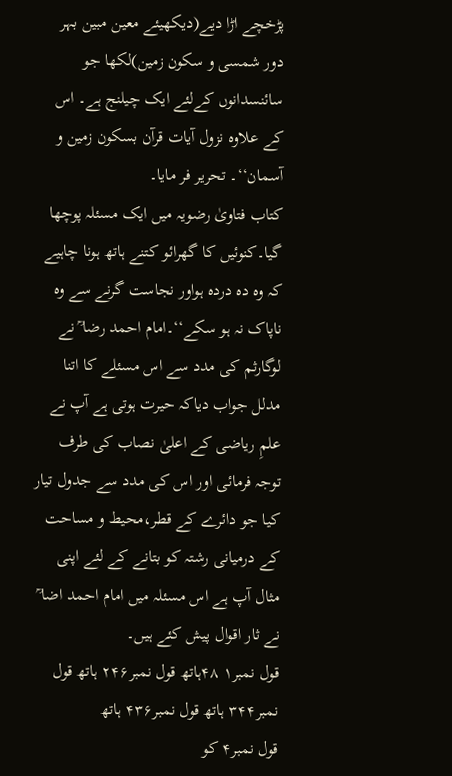پڑخچے اڑا دیے(دیکھیئے معین مبین بہر دور شمسی و سکون زمین)لکھا جو سائنسدانوں کےلئے ایک چیلنج ہے۔ اس کے علاوہ نزول آیات قرآن بسکون زمین و آسمان‘‘۔ تحریر فر مایا۔
کتاب فتاویٰ رضویہ میں ایک مسئلہ پوچھا گیا۔کنوئیں کا گھرائو کتنے ہاتھ ہونا چاہیے کہ وہ دہ دردہ ہواور نجاست گرنے سے وہ ناپاک نہ ہو سکے‘‘۔امام احمد رضا ؒ نے لوگارثم کی مدد سے اس مسئلے کا اتنا مدلل جواب دیاکہ حیرت ہوتی ہے آپ نے علمِ ریاضی کے اعلیٰ نصاب کی طرف توجہ فرمائی اور اس کی مدد سے جدول تیار کیا جو دائرے کے قطر،محیط و مساحت کے درمیانی رشتہ کو بتانے کے لئے اپنی مثال آپ ہے اس مسئلہ میں امام احمد اضا ؒ نے ثار اقوال پیش کئے ہیں۔
قول نمبر۱ ۴۸ہاتھ قول نمبر۲۴۶ ہاتھ قول نمبر۳۴۴ ہاتھ قول نمبر۴۳۶ ہاتھ
قول نمبر۴ کو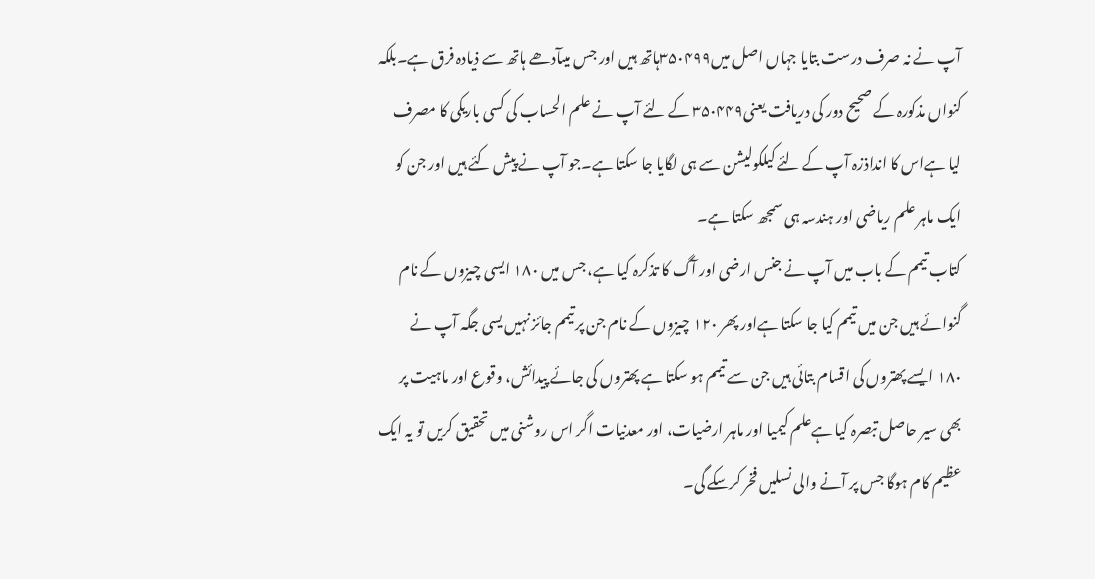آپ نے نہ صرف درست بتایا جہاں اصل میں۳۵۰۴۹۹ہاتھ ہیں اور جس میںآدھے ہاتھ سے ذیادہ فرق ہے۔بلکہ کنواں مذکورہ کے صحیح دور کی دریافت یعنی۳۵۰۴۴۹ کے لئے آپ نے علم الحساب کی کسی باریکی کا مصرف لیا ہےاس کا انداذزہ آپ کے لئے کیلکولیشن سے ہی لگایا جا سکتا ہے۔جو آپ نے پیش کئے ہیں اور جن کو ایک ماہر علم ریاضی اور ہندسہ ہی سمجھ سکتا ہے۔
کتاب تیمم کے باب میں آپ نے جنس ارضی اور آگ کا تذکرہ کیا ہے، جس میں ۱۸۰ ایسی چیزوں کے نام گنوائے ہیں جن میں تیمم کیا جا سکتا ہےاور پھر ۱۲۰ چیزوں کے نام جن پر تیمم جائز نہیں یسی جگہ آپ نے ۱۸۰ ایسے پھتروں کی اقسام بتائی ہیں جن سے تیمم ہو سکتا ہے پھتروں کی جائے پیدائش، وقوع اور ماہیت پر بھی سیر حاصل تبصرہ کیا ہےعلم کیمیا اور ماہر ارضیات، اور معدنیات اگر اس روشنی میں تحقیق کریں تو یہ ایک عظیم کام ہوگا جس پر آنے والی نسلیں فخر کرسکے گی۔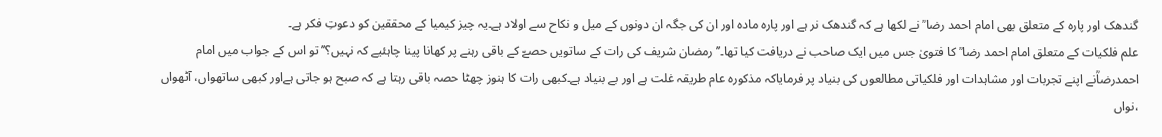گندھک اور پارہ کے متعلق بھی امام احمد رضا ؒ نے لکھا ہے کہ گندھک نر ہے اور پارہ مادہ اور ان کی جگہ ان دونوں کے میل و نکاح سے اولاد ہے۔یہ چیز کیمیا کے محققین کو دعوتِ فکر ہے۔
علم فلکیات کے متعلق امام احمد رضا ؒ کا فتویٰ جس میں ایک صاحب نے دریافت کیا تھا۔’’رمضان شریف کی رات کے ساتویں حصےّ کے باقی رہنے پر کھانا پینا چاہئیے کہ نہیں؟’’ تو اس کے جواب میں امام احمدرضاؒنے اپنے تجربات اور مشاہدات اور فلکیاتی مطالعوں کی بنیاد پر فرمایاکہ مذکورہ عام طریقہ غلت ہے اور بے بنیاد ہے۔کبھی رات کا ہنوز چھٹا حصہ باقی رہتا ہے کہ صبح ہو جاتی ہےاور کبھی ساتھواں، آٹھواں ،نواں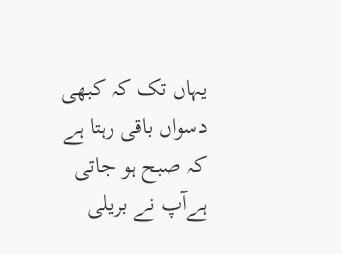یہاں تک کہ کبھی دسواں باقی رہتا ہے کہ صبح ہو جاتی ہےآپ نے بریلی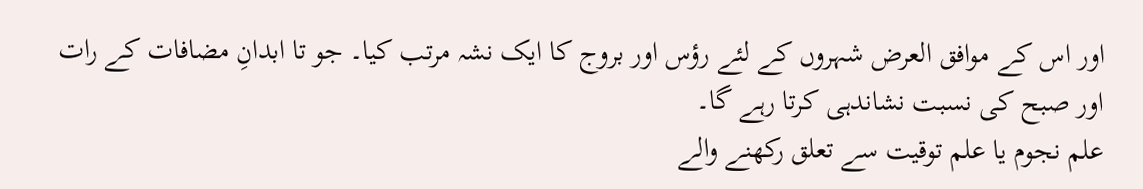اور اس کے موافق العرض شہروں کے لئے رؤس اور بروج کا ایک نشہ مرتب کیا۔ جو تا ابدانِ مضافات کے رات اور صبح کی نسبت نشاندہی کرتا رہے گا۔
علم نجوم یا علم توقیت سے تعلق رکھنے والے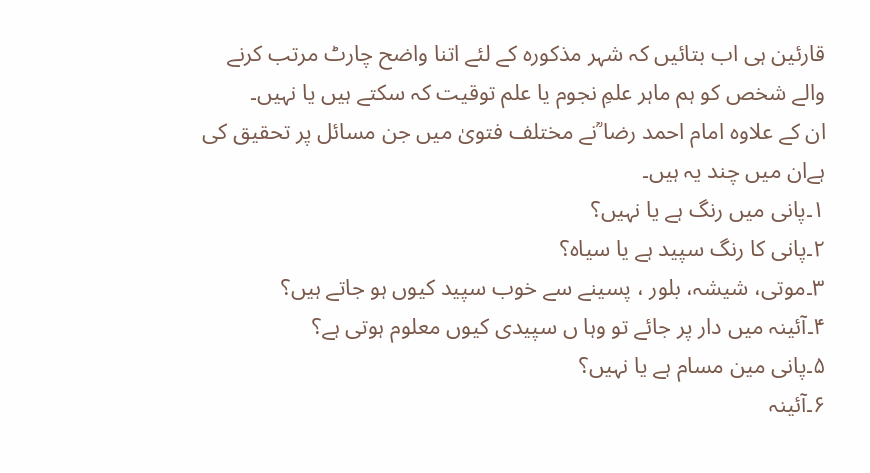قارئین ہی اب بتائیں کہ شہر مذکورہ کے لئے اتنا واضح چارٹ مرتب کرنے والے شخص کو ہم ماہر علمِ نجوم یا علم توقیت کہ سکتے ہیں یا نہیں۔
ان کے علاوہ امام احمد رضا ؒنے مختلف فتویٰ میں جن مسائل پر تحقیق کی ہےان میں چند یہ ہیں۔
۱۔پانی میں رنگ ہے یا نہیں؟
۲۔پانی کا رنگ سپید ہے یا سیاہ؟
۳۔موتی، شیشہ، بلور ، پسینے سے خوب سپید کیوں ہو جاتے ہیں؟
۴۔آئینہ میں دار پر جائے تو وہا ں سپیدی کیوں معلوم ہوتی ہے؟
۵۔پانی مین مسام ہے یا نہیں؟
۶۔آئینہ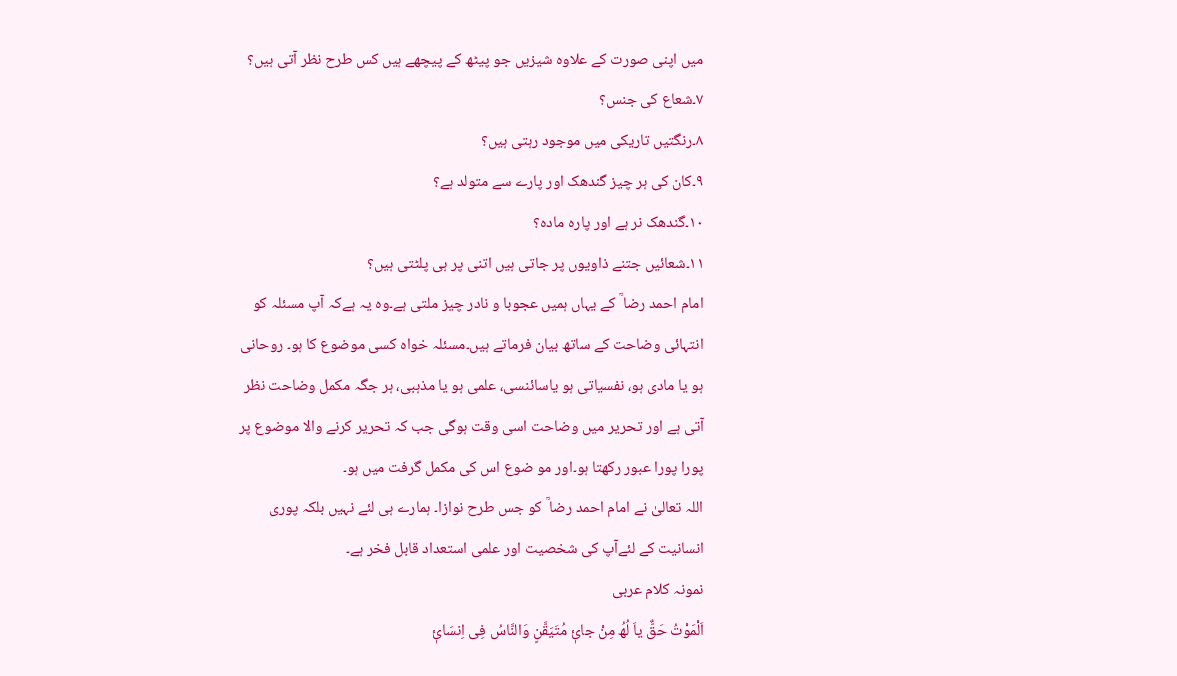میں اپنی صورت کے علاوہ شیزیں جو پیٹھ کے پیچھے ہیں کس طرح نظر آتی ہیں؟
۷۔شعاع کی جنس؟
۸۔رنگتیں تاریکی میں موجود رہتی ہیں؟
۹۔کان کی ہر چیز گندھک اور پارے سے متولد ہے؟
۱۰۔گندھک نر ہے اور پارہ مادہ؟
۱۱۔شعائیں جتنے ذاویوں پر جاتی ہیں اتنی پر ہی پلٹتی ہیں؟
امام احمد رضا ؒ کے یہاں ہمیں عجوبا و نادر چیز ملتی ہے۔وہ یہ ہےکہ آپ مسئلہ کو انتہائی وضاحت کے ساتھ بیان فرماتے ہیں۔مسئلہ خواہ کسی موضوع کا ہو۔ روحانی ہو یا مادی ہو، نفسیاتی ہو یاسائنسی، علمی ہو یا مذہبی، ہر جگہ مکمل وضاحت نظر آتی ہے اور تحریر میں وضاحت اسی وقت ہوگی جب کہ تحریر کرنے والا موضوع پر پورا پورا عبور رکھتا ہو۔اور مو ضوع اس کی مکمل گرفت میں ہو۔
اللہ تعالیٰ نے امام احمد رضا ؒ کو جس طرح نوازا۔ ہمارے ہی لئے نہیں بلکہ پوری انسانیت کے لئےآپ کی شخصیت اور علمی استعداد قابل فخر ہے۔
نمونہ کلام عربی
اَلْمَوْتُ حَقٌّ یاَ لُھُ مِنْ جائٖ مُتَیَقَّنٍ وَالنَّاسُ فِی اِنسَائٖ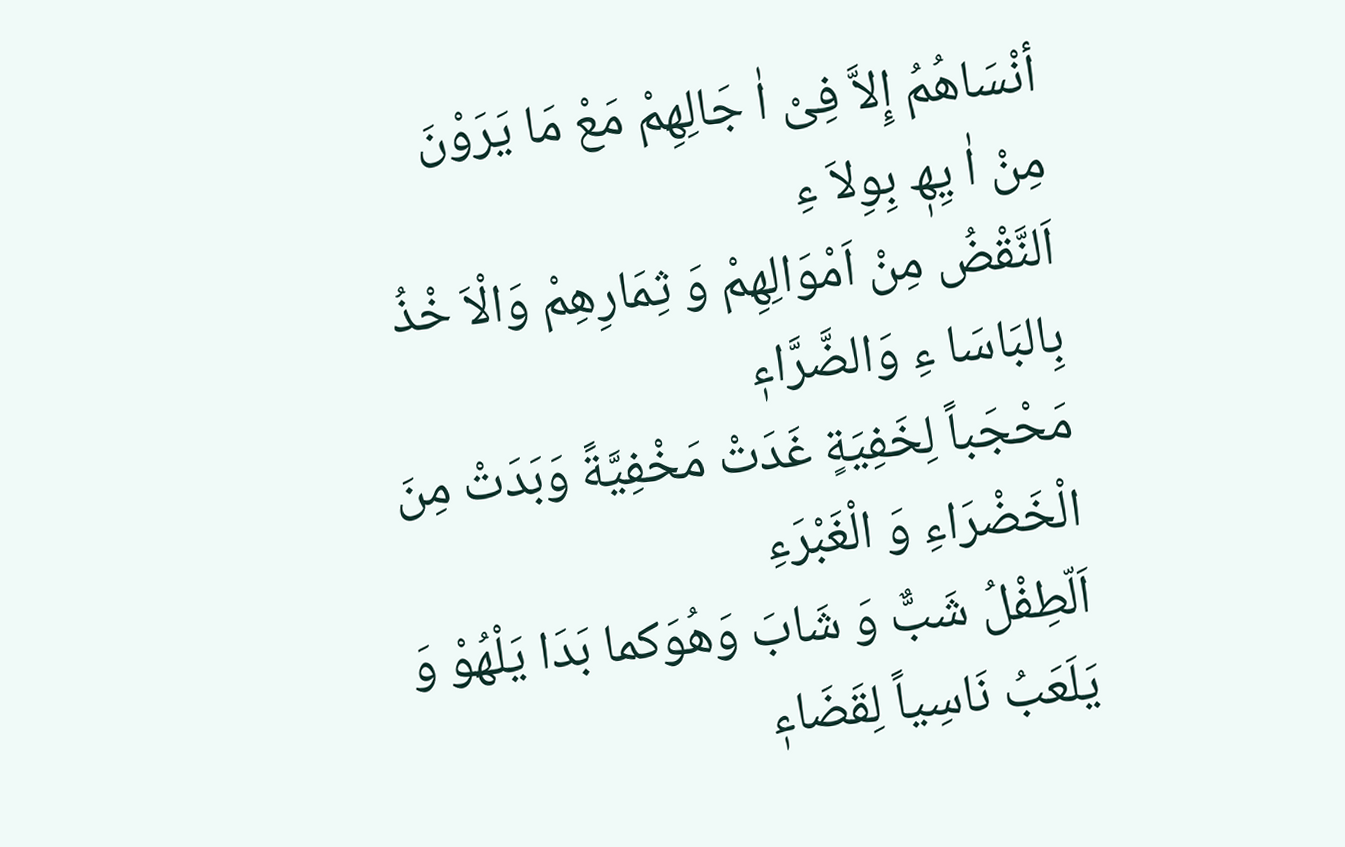أنْسَاھُمُ إِلاَّ فِیْ اٰ جَالِھِمْ مَعْ مَا یَرَوْنَ مِنْ اٰ يِھٖ بِوِلاَ ءِ
اَلنَّقْضُ مِنْ اَمْوَالِھِمْ وَ ثِمَارِھِمْ وَالْاَ خْذُ بِالبَاسَا ءِ وَالضَّرَّاءٖ
مَحْجَباً لِخَفِیَةٍ غَدَتْ مَخْفِیَّةً وَبَدَتْ مِنَ الْخَضْرَاءِ وَ الْغَبْرَءِ
اَلّطِفْلُ شَبٌّ وَ شَابَ وَھُوَکما بَدَا يَلْھُوْ وَ يَلَعَبُ نَاسِیاً لِقَضَاءٖ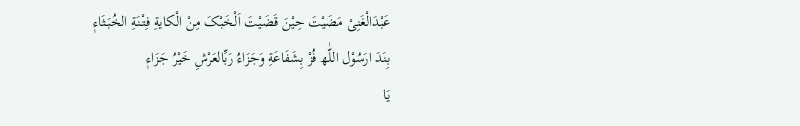عَبْدَالْغَنِیْ مَضَیْتَ حِیْنَ قَضَیْتَ اَلْخَبْکَ مِنْ الْکايةِ فِتْنَةِ الخُبَثَاءٖ
بِنَدَ ارَسُوْل اللّٰھ فُزْ بِشَفَاعَةِ وَجَزَاءُ رَبِّالعَرْشِ خَیْرُ جَزَاءٖ
يَا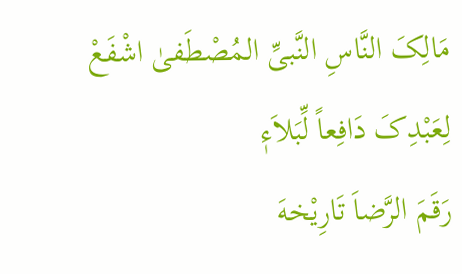مَالِکَ النَّاسِ النَّبیِّ المُصْطَفیٰ اشْفَعْ لِعَبْدِکَ دَافِعاً لِّبَلاَءٖ
رَقَمَ الرَّضاَ تَارِيْخهَ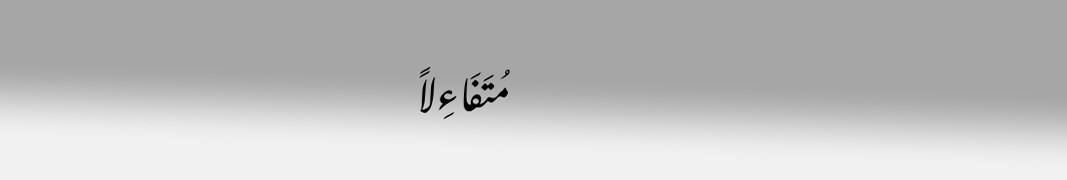مُتَفَاءِلاً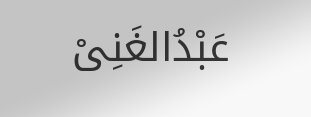عَبْدُالغَنِیْ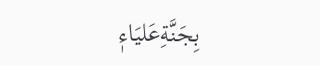بِجَنَّةِعَلیَاءٖ